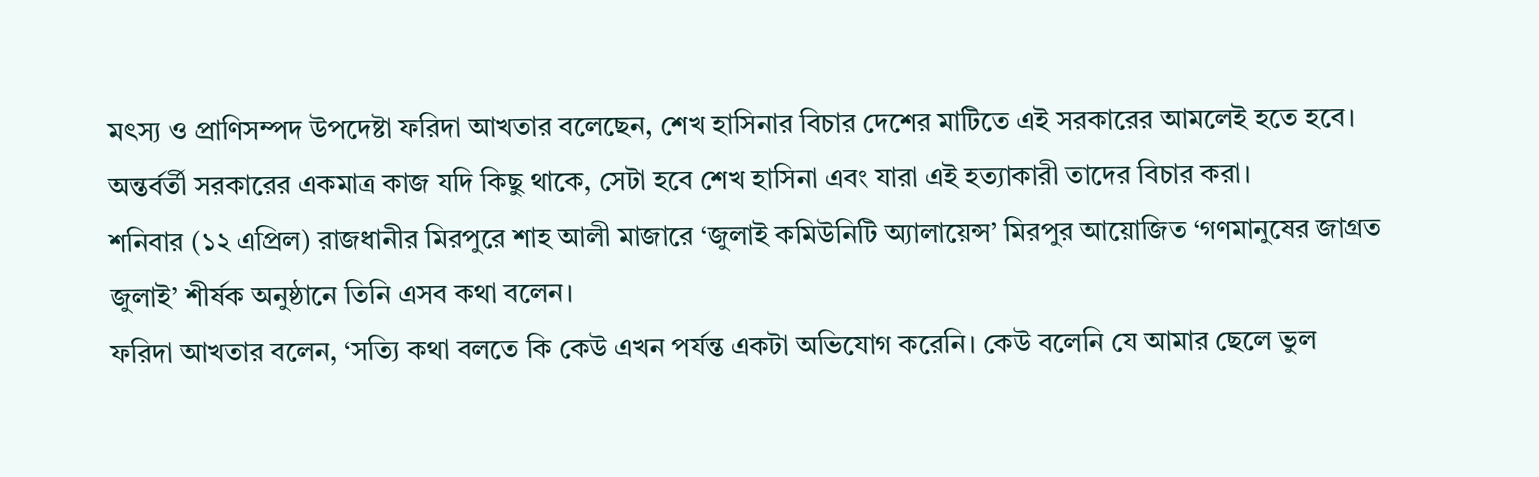মৎস্য ও প্রাণিসম্পদ উপদেষ্টা ফরিদা আখতার বলেছেন, শেখ হাসিনার বিচার দেশের মাটিতে এই সরকারের আমলেই হতে হবে। অন্তর্বর্তী সরকারের একমাত্র কাজ যদি কিছু থাকে, সেটা হবে শেখ হাসিনা এবং যারা এই হত্যাকারী তাদের বিচার করা।
শনিবার (১২ এপ্রিল) রাজধানীর মিরপুরে শাহ আলী মাজারে ‘জুলাই কমিউনিটি অ্যালায়েন্স’ মিরপুর আয়োজিত ‘গণমানুষের জাগ্রত জুলাই’ শীর্ষক অনুষ্ঠানে তিনি এসব কথা বলেন।
ফরিদা আখতার বলেন, ‘সত্যি কথা বলতে কি কেউ এখন পর্যন্ত একটা অভিযোগ করেনি। কেউ বলেনি যে আমার ছেলে ভুল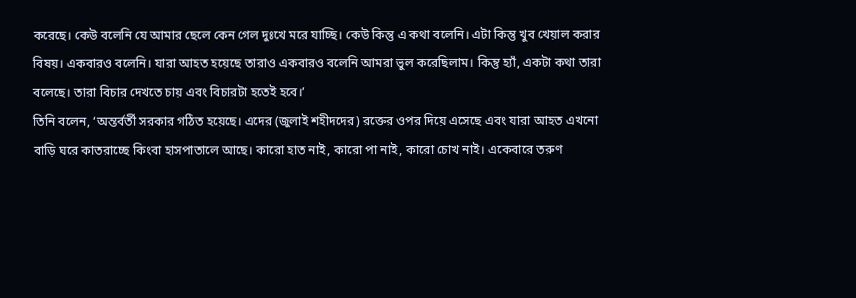করেছে। কেউ বলেনি যে আমার ছেলে কেন গেল দুঃখে মরে যাচ্ছি। কেউ কিন্তু এ কথা বলেনি। এটা কিন্তু খুব খেয়াল করার বিষয়। একবারও বলেনি। যারা আহত হয়েছে তারাও একবারও বলেনি আমরা ভুল করেছিলাম। কিন্তু হ্যাঁ, একটা কথা তারা বলেছে। তারা বিচার দেখতে চায় এবং বিচারটা হতেই হবে।’
তিনি বলেন, ‘অন্তর্বর্তী সরকার গঠিত হয়েছে। এদের (জুলাই শহীদদের) রক্তের ওপর দিয়ে এসেছে এবং যারা আহত এখনো বাড়ি ঘরে কাতরাচ্ছে কিংবা হাসপাতালে আছে। কারো হাত নাই, কারো পা নাই, কারো চোখ নাই। একেবারে তরুণ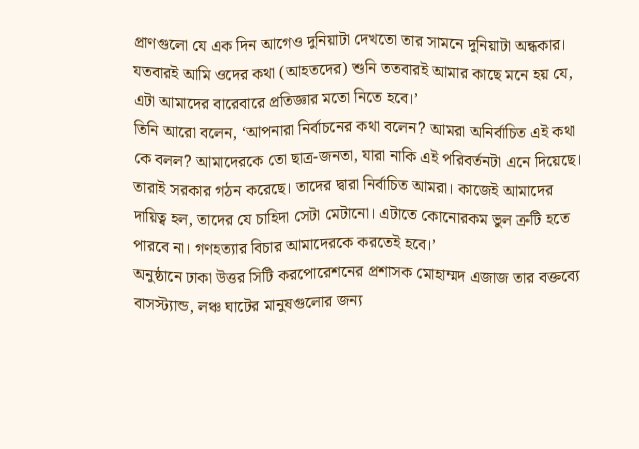প্রাণগুলো যে এক দিন আগেও দুনিয়াটা দেখতো তার সামনে দুনিয়াটা অন্ধকার। যতবারই আমি ওদের কথা (আহতদের) শুনি ততবারই আমার কাছে মনে হয় যে, এটা আমাদের বারেবারে প্রতিজ্ঞার মতো নিতে হবে।’
তিনি আরো বলেন, ‘আপনারা নির্বাচনের কথা বলেন? আমরা অনির্বাচিত এই কথা কে বলল? আমাদেরকে তো ছাত্র-জনতা, যারা নাকি এই পরিবর্তনটা এনে দিয়েছে। তারাই সরকার গঠন করেছে। তাদের দ্বারা নির্বাচিত আমরা। কাজেই আমাদের দায়িত্ব হল, তাদের যে চাহিদা সেটা মেটানো। এটাতে কোনোরকম ভুল ত্রুটি হতে পারবে না। গণহত্যার বিচার আমাদেরকে করতেই হবে।’
অনুষ্ঠানে ঢাকা উত্তর সিটি করপোরেশনের প্রশাসক মোহাম্মদ এজাজ তার বক্তব্যে বাসস্ট্যান্ড, লঞ্চ ঘাটের মানুষগুলোর জন্য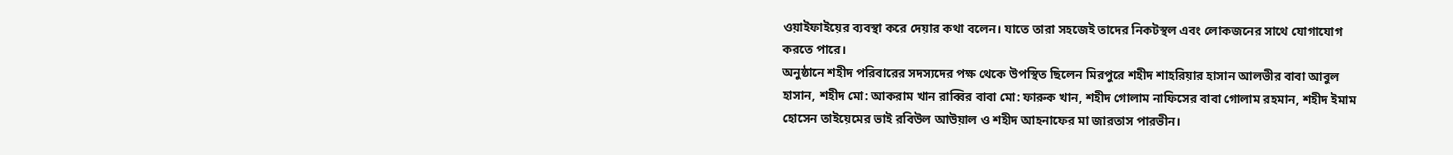ওয়াইফাইয়ের ব্যবস্থা করে দেয়ার কথা বলেন। যাতে তারা সহজেই তাদের নিকটস্থল এবং লোকজনের সাথে যোগাযোগ করতে পারে।
অনুষ্ঠানে শহীদ পরিবারের সদস্যদের পক্ষ থেকে উপস্থিত ছিলেন মিরপুরে শহীদ শাহরিয়ার হাসান আলভীর বাবা আবুল হাসান, শহীদ মো: আকরাম খান রাব্বির বাবা মো: ফারুক খান, শহীদ গোলাম নাফিসের বাবা গোলাম রহমান, শহীদ ইমাম হোসেন তাইয়েমের ভাই রবিউল আউয়াল ও শহীদ আহনাফের মা জারতাস পারভীন।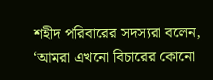শহীদ পরিবারের সদস্যরা বলেন, ‘আমরা এখনো বিচারের কোনো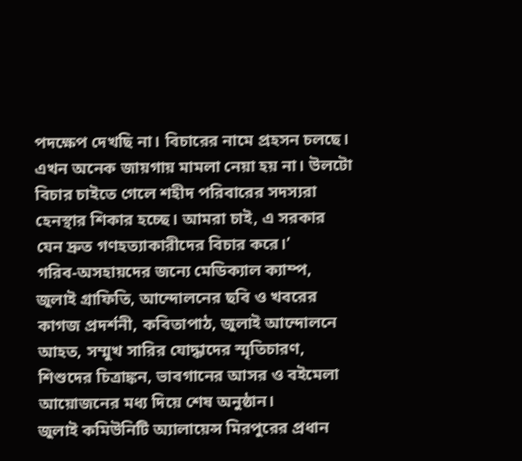পদক্ষেপ দেখছি না। বিচারের নামে প্রহসন চলছে। এখন অনেক জায়গায় মামলা নেয়া হয় না। উলটো বিচার চাইতে গেলে শহীদ পরিবারের সদস্যরা হেনস্থার শিকার হচ্ছে। আমরা চাই, এ সরকার যেন দ্রুত গণহত্যাকারীদের বিচার করে।’
গরিব-অসহায়দের জন্যে মেডিক্যাল ক্যাম্প, জুলাই গ্রাফিতি, আন্দোলনের ছবি ও খবরের কাগজ প্রদর্শনী, কবিতাপাঠ, জুলাই আন্দোলনে আহত, সম্মুখ সারির যোদ্ধাদের স্মৃতিচারণ, শিশুদের চিত্রাঙ্কন, ভাবগানের আসর ও বইমেলা আয়োজনের মধ্য দিয়ে শেষ অনুষ্ঠান।
জুলাই কমিউনিটি অ্যালায়েন্স মিরপুরের প্রধান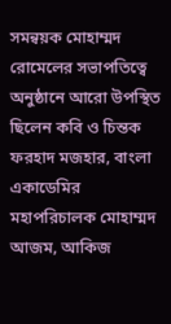সমন্বয়ক মোহাম্মদ রোমেলের সভাপতিত্বে অনুষ্ঠানে আরো উপস্থিত ছিলেন কবি ও চিন্তক ফরহাদ মজহার, বাংলা একাডেমির মহাপরিচালক মোহাম্মদ আজম, আকিজ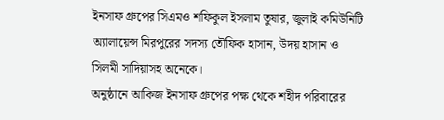ইনসাফ গ্রুপের সিএমও শফিকুল ইসলাম তুষার, জুলাই কমিউনিটি অ্যালায়েন্স মিরপুরের সদস্য তৌফিক হাসান, উদয় হাসান ও সিলমী সাদিয়াসহ অনেকে।
অনুষ্ঠানে আকিজ ইনসাফ গ্রুপের পক্ষ থেকে শহীদ পরিবারের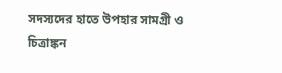সদস্যদের হাতে উপহার সামগ্রী ও চিত্রাঙ্কন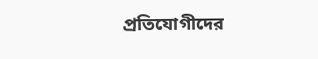প্রতিযোগীদের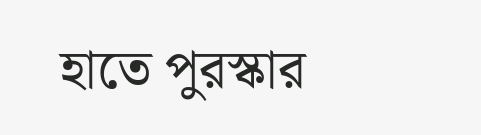হাতে পুরস্কার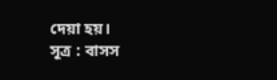দেয়া হয়।
সূত্র : বাসস